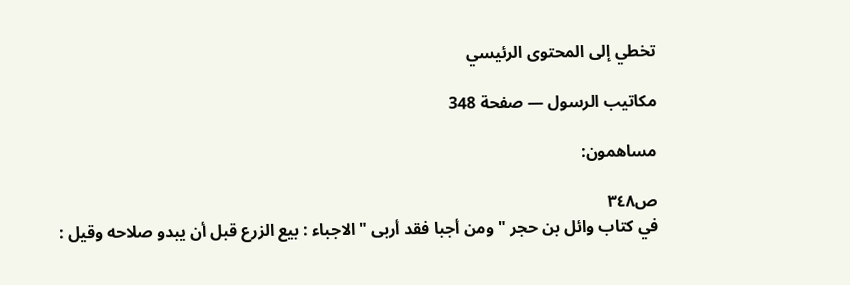تخطي إلى المحتوى الرئيسي

مكاتيب الرسول — صفحة 348

مساهمون:

ص٣٤٨
في كتاب وائل بن حجر " ومن أجبا فقد أربى " الاجباء : بيع الزرع قبل أن يبدو صلاحه وقيل :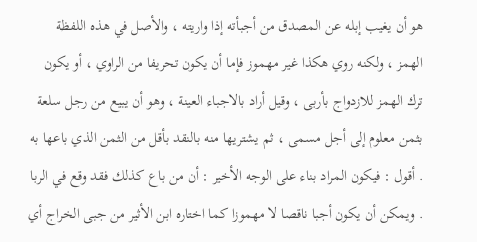هو أن يغيب إبله عن المصدق من أجبأته إذا واريته ، والأصل في هذه اللفظة الهمز ، ولكنه روي هكذا غير مهموز فإما أن يكون تحريفا من الراوي ، أو يكون ترك الهمز للازدواج بأربى ، وقيل أراد بالاجباء العينة ، وهو أن يبيع من رجل سلعة بثمن معلوم إلى أجل مسمى ، ثم يشتريها منه بالنقد بأقل من الثمن الذي باعها به . أقول : فيكون المراد بناء على الوجه الأخير : أن من باع كذلك فقد وقع في الربا . ويمكن أن يكون أجبا ناقصا لا مهموزا كما اختاره ابن الأثير من جبى الخراج أي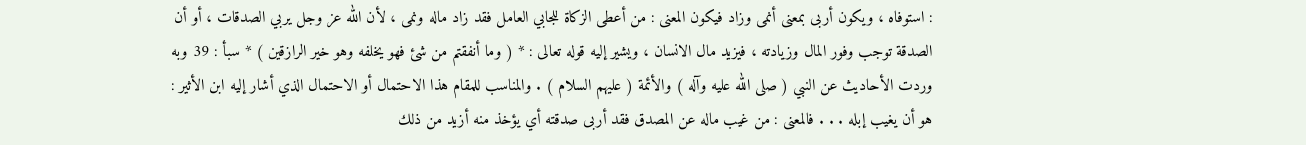: استوفاه ، ويكون أربى بمعنى أنمى وزاد فيكون المعنى : من أعطى الزكاة للجابي العامل فقد زاد ماله ونمى ، لأن الله عز وجل يربي الصدقات ، أو أن الصدقة توجب وفور المال وزيادته ، فيزيد مال الانسان ، ويشير إليه قوله تعالى : * ( وما أنفقتم من شئ فهو يخلفه وهو خير الرازقين ) * سبأ : 39 وبه وردت الأحاديث عن النبي ( صلى الله عليه وآله ) والأئمة ( عليهم السلام ) . والمناسب للمقام هذا الاحتمال أو الاحتمال الذي أشار إليه ابن الأثير : هو أن يغيب إبله . . . فالمعنى : من غيب ماله عن المصدق فقد أربى صدقته أي يؤخذ منه أزيد من ذلك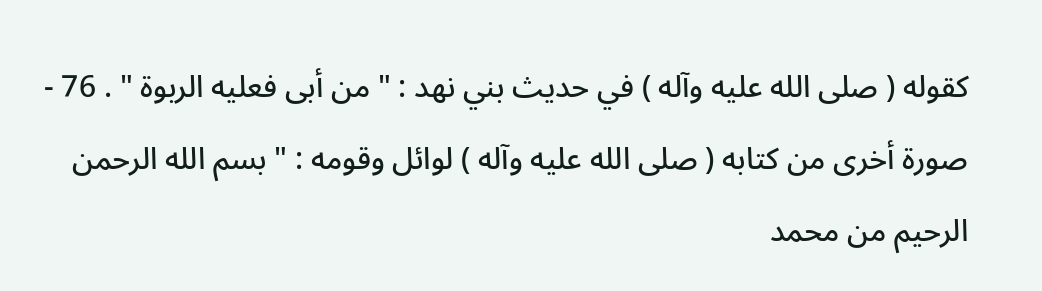كقوله ( صلى الله عليه وآله ) في حديث بني نهد : " من أبى فعليه الربوة " . 76 - صورة أخرى من كتابه ( صلى الله عليه وآله ) لوائل وقومه : " بسم الله الرحمن الرحيم من محمد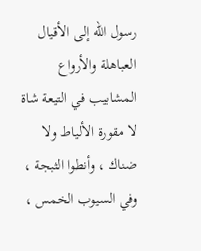رسول الله إلى الأقيال العباهلة والأرواع المشابيب في التيعة شاة لا مقورة الألياط ولا ضناك ، وأنطوا الثبجة ، وفي السيوب الخمس ،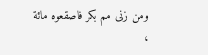ومن زنى مم بكر فاصقعوه مائة ،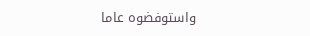واستوفضوه عاما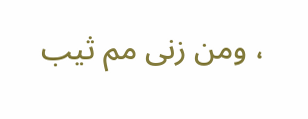، ومن زنى مم ثيب